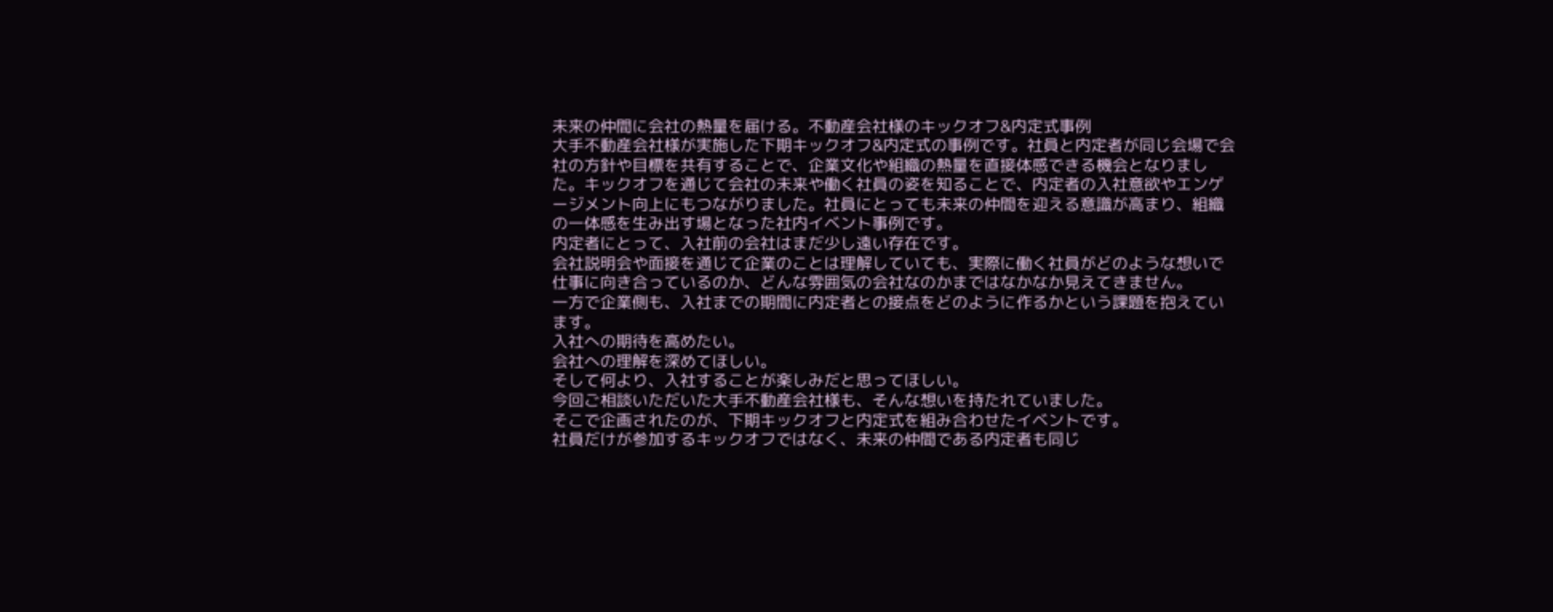未来の仲間に会社の熱量を届ける。不動産会社様のキックオフ&内定式事例
大手不動産会社様が実施した下期キックオフ&内定式の事例です。社員と内定者が同じ会場で会社の方針や目標を共有することで、企業文化や組織の熱量を直接体感できる機会となりました。キックオフを通じて会社の未来や働く社員の姿を知ることで、内定者の入社意欲やエンゲージメント向上にもつながりました。社員にとっても未来の仲間を迎える意識が高まり、組織の一体感を生み出す場となった社内イベント事例です。
内定者にとって、入社前の会社はまだ少し遠い存在です。
会社説明会や面接を通じて企業のことは理解していても、実際に働く社員がどのような想いで仕事に向き合っているのか、どんな雰囲気の会社なのかまではなかなか見えてきません。
一方で企業側も、入社までの期間に内定者との接点をどのように作るかという課題を抱えています。
入社への期待を高めたい。
会社への理解を深めてほしい。
そして何より、入社することが楽しみだと思ってほしい。
今回ご相談いただいた大手不動産会社様も、そんな想いを持たれていました。
そこで企画されたのが、下期キックオフと内定式を組み合わせたイベントです。
社員だけが参加するキックオフではなく、未来の仲間である内定者も同じ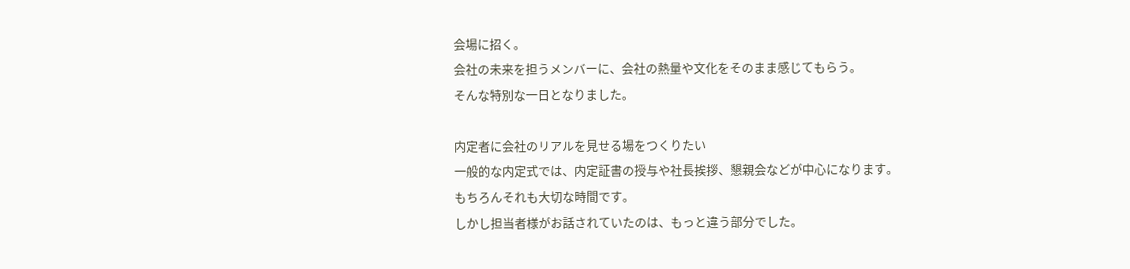会場に招く。
会社の未来を担うメンバーに、会社の熱量や文化をそのまま感じてもらう。
そんな特別な一日となりました。

内定者に会社のリアルを見せる場をつくりたい
一般的な内定式では、内定証書の授与や社長挨拶、懇親会などが中心になります。
もちろんそれも大切な時間です。
しかし担当者様がお話されていたのは、もっと違う部分でした。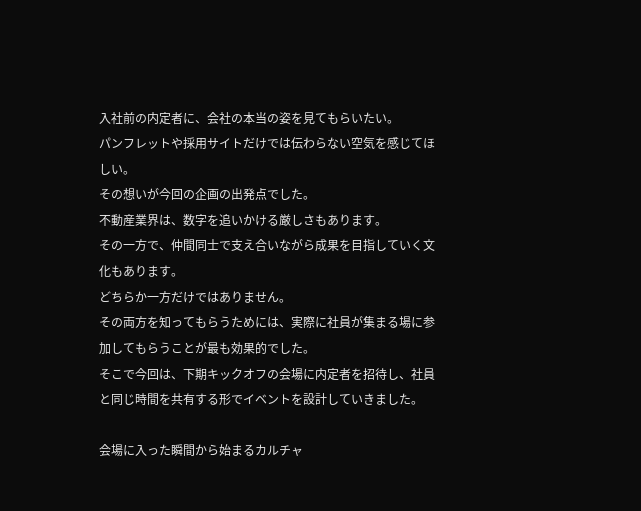入社前の内定者に、会社の本当の姿を見てもらいたい。
パンフレットや採用サイトだけでは伝わらない空気を感じてほしい。
その想いが今回の企画の出発点でした。
不動産業界は、数字を追いかける厳しさもあります。
その一方で、仲間同士で支え合いながら成果を目指していく文化もあります。
どちらか一方だけではありません。
その両方を知ってもらうためには、実際に社員が集まる場に参加してもらうことが最も効果的でした。
そこで今回は、下期キックオフの会場に内定者を招待し、社員と同じ時間を共有する形でイベントを設計していきました。

会場に入った瞬間から始まるカルチャ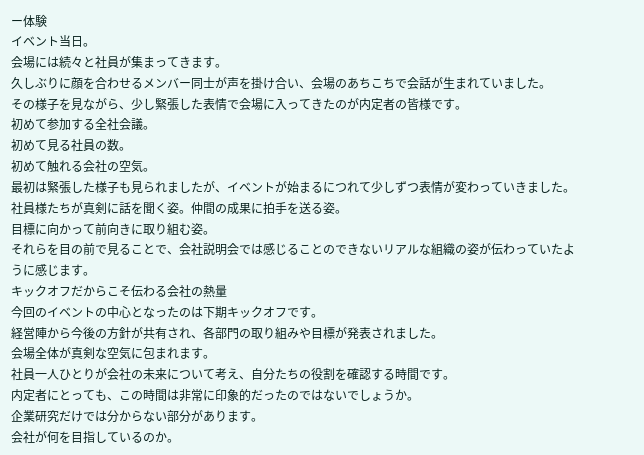ー体験
イベント当日。
会場には続々と社員が集まってきます。
久しぶりに顔を合わせるメンバー同士が声を掛け合い、会場のあちこちで会話が生まれていました。
その様子を見ながら、少し緊張した表情で会場に入ってきたのが内定者の皆様です。
初めて参加する全社会議。
初めて見る社員の数。
初めて触れる会社の空気。
最初は緊張した様子も見られましたが、イベントが始まるにつれて少しずつ表情が変わっていきました。
社員様たちが真剣に話を聞く姿。仲間の成果に拍手を送る姿。
目標に向かって前向きに取り組む姿。
それらを目の前で見ることで、会社説明会では感じることのできないリアルな組織の姿が伝わっていたように感じます。
キックオフだからこそ伝わる会社の熱量
今回のイベントの中心となったのは下期キックオフです。
経営陣から今後の方針が共有され、各部門の取り組みや目標が発表されました。
会場全体が真剣な空気に包まれます。
社員一人ひとりが会社の未来について考え、自分たちの役割を確認する時間です。
内定者にとっても、この時間は非常に印象的だったのではないでしょうか。
企業研究だけでは分からない部分があります。
会社が何を目指しているのか。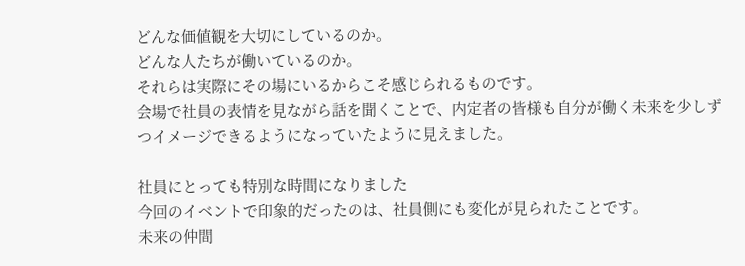どんな価値観を大切にしているのか。
どんな人たちが働いているのか。
それらは実際にその場にいるからこそ感じられるものです。
会場で社員の表情を見ながら話を聞くことで、内定者の皆様も自分が働く未来を少しずつイメージできるようになっていたように見えました。

社員にとっても特別な時間になりました
今回のイベントで印象的だったのは、社員側にも変化が見られたことです。
未来の仲間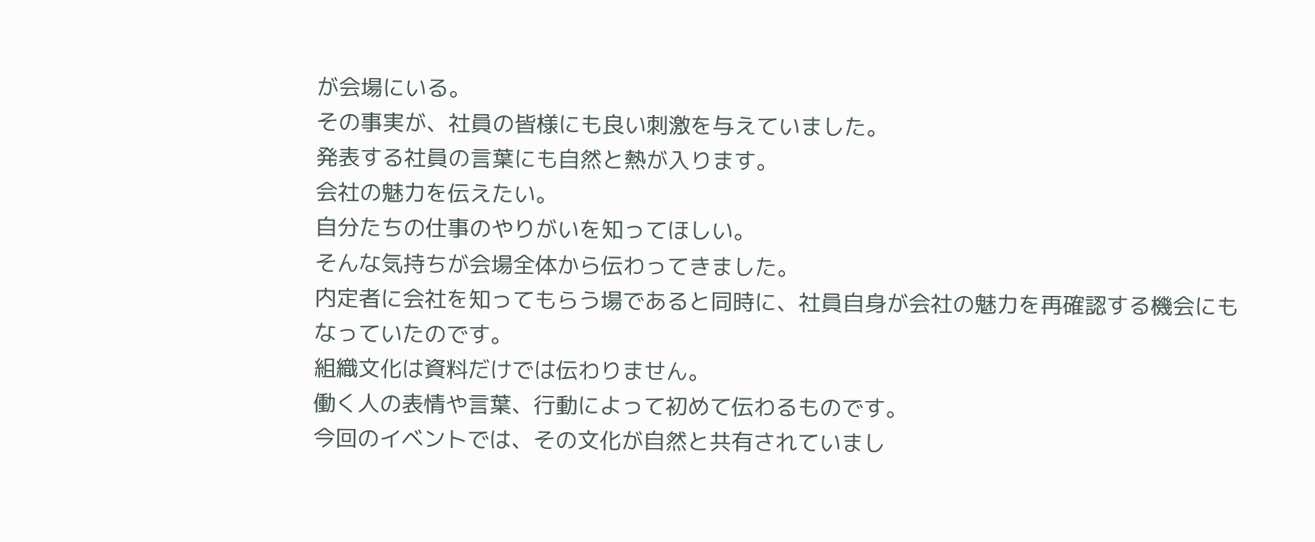が会場にいる。
その事実が、社員の皆様にも良い刺激を与えていました。
発表する社員の言葉にも自然と熱が入ります。
会社の魅力を伝えたい。
自分たちの仕事のやりがいを知ってほしい。
そんな気持ちが会場全体から伝わってきました。
内定者に会社を知ってもらう場であると同時に、社員自身が会社の魅力を再確認する機会にもなっていたのです。
組織文化は資料だけでは伝わりません。
働く人の表情や言葉、行動によって初めて伝わるものです。
今回のイベントでは、その文化が自然と共有されていまし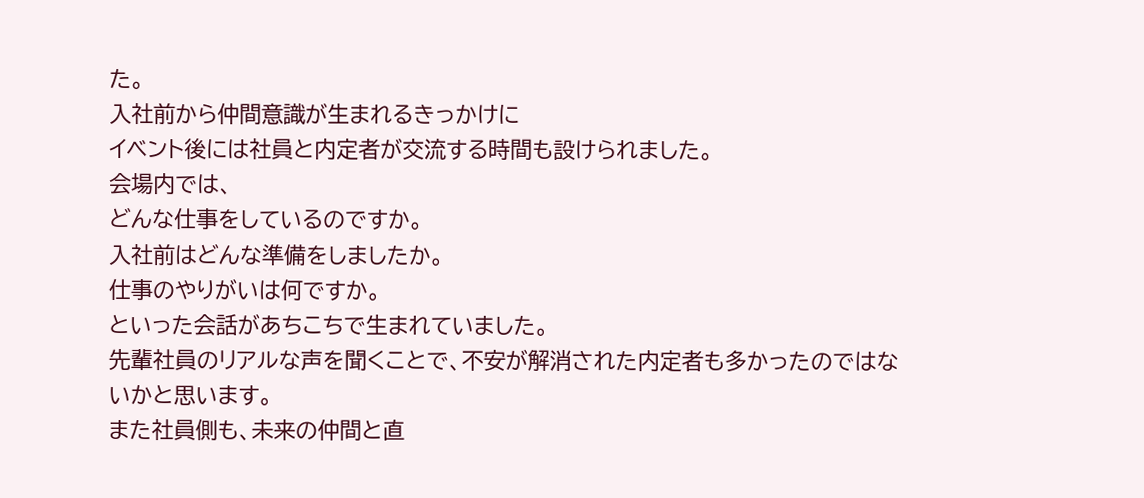た。
入社前から仲間意識が生まれるきっかけに
イベント後には社員と内定者が交流する時間も設けられました。
会場内では、
どんな仕事をしているのですか。
入社前はどんな準備をしましたか。
仕事のやりがいは何ですか。
といった会話があちこちで生まれていました。
先輩社員のリアルな声を聞くことで、不安が解消された内定者も多かったのではないかと思います。
また社員側も、未来の仲間と直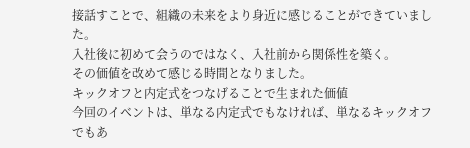接話すことで、組織の未来をより身近に感じることができていました。
入社後に初めて会うのではなく、入社前から関係性を築く。
その価値を改めて感じる時間となりました。
キックオフと内定式をつなげることで生まれた価値
今回のイベントは、単なる内定式でもなければ、単なるキックオフでもあ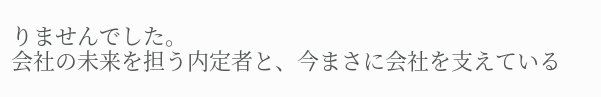りませんでした。
会社の未来を担う内定者と、今まさに会社を支えている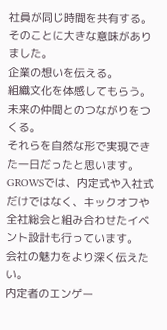社員が同じ時間を共有する。
そのことに大きな意味がありました。
企業の想いを伝える。
組織文化を体感してもらう。
未来の仲間とのつながりをつくる。
それらを自然な形で実現できた一日だったと思います。
GROWSでは、内定式や入社式だけではなく、キックオフや全社総会と組み合わせたイベント設計も行っています。
会社の魅力をより深く伝えたい。
内定者のエンゲー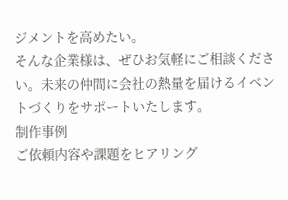ジメントを高めたい。
そんな企業様は、ぜひお気軽にご相談ください。未来の仲間に会社の熱量を届けるイベントづくりをサポートいたします。
制作事例
ご依頼内容や課題をヒアリング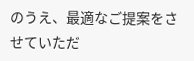のうえ、最適なご提案をさせていただ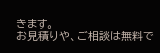きます。
お見積りや、ご相談は無料で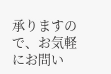承りますので、お気軽にお問い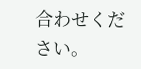合わせください。